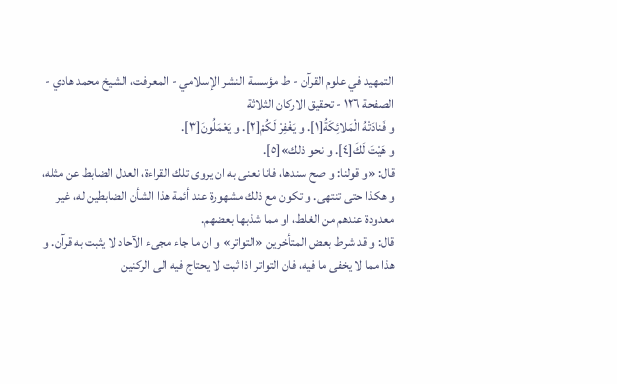التمهيد في علوم القرآن - ط مؤسسة النشر الإسلامي - المعرفت، الشيخ محمد هادي - الصفحة ١٢٦ - تحقيق الاركان الثلاثة
و فَنادَتْهُ الْمَلائِكَةُ[١]. و يَغْفِرْ لَكُمْ[٢]. و يَعْمَلُونَ[٣].
و هَيْتَ لَكَ[٤]. و نحو ذلك»[٥].
قال: «و قولنا: و صح سندها، فانا نعنى به ان يروى تلك القراءة، العدل الضابط عن مثله، و هكذا حتى تنتهى. و تكون مع ذلك مشهورة عند أئمة هذا الشأن الضابطين له، غير معدودة عندهم من الغلط، او مما شذبها بعضهم.
قال: و قد شرط بعض المتأخرين «التواتر» و ان ما جاء مجىء الآحاد لا يثبت به قرآن. و هذا مما لا يخفى ما فيه، فان التواتر اذا ثبت لا يحتاج فيه الى الركنين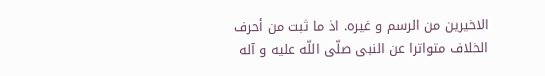الاخيرين من الرسم و غيره. اذ ما ثبت من أحرف الخلاف متواترا عن النبى صلّى اللّه عليه و آله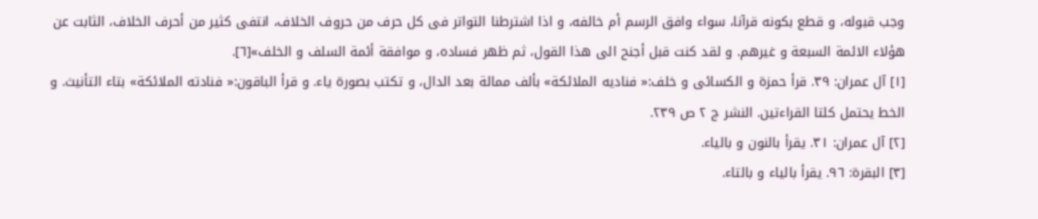وجب قبوله، و قطع بكونه قرآنا، سواء وافق الرسم أم خالفه، و اذا اشترطنا التواتر فى كل حرف من حروف الخلاف، انتفى كثير من أحرف الخلاف، الثابت عن هؤلاء الائمة السبعة و غيرهم. و لقد كنت قبل أجنح الى هذا القول، ثم ظهر فساده، و موافقة أئمة السلف و الخلف»[٦].
[١] آل عمران: ٣٩. قرأ حمزة و الكسائى و خلف:« فناديه الملائكة» بألف ممالة بعد الدال، و تكتب بصورة ياء. و قرأ الباقون:« فنادته الملائكة» بتاء التأنيث. و الخط يحتمل كلتا القراءتين. النشر ج ٢ ص ٢٣٩.
[٢] آل عمران: ٣١. يقرأ بالنون و بالياء.
[٣] البقرة: ٩٦. يقرأ بالياء و بالتاء.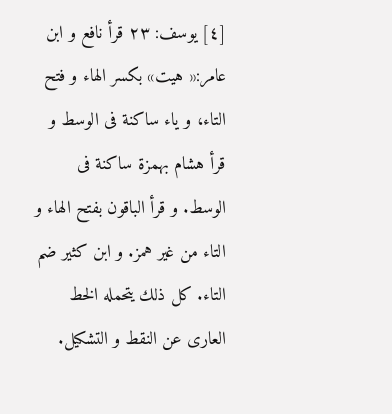[٤] يوسف: ٢٣ قرأ نافع و ابن عامر:« هيت» بكسر الهاء و فتح التاء، و ياء ساكنة فى الوسط و قرأ هشام بهمزة ساكنة فى الوسط. و قرأ الباقون بفتح الهاء و التاء من غير همز. و ابن كثير ضم التاء. كل ذلك يتحمله الخط العارى عن النقط و التشكيل.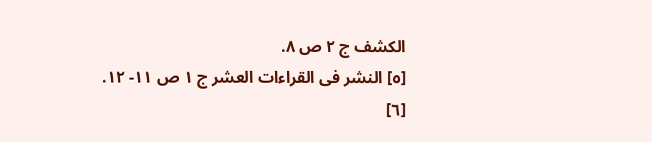الكشف ج ٢ ص ٨.
[٥] النشر فى القراءات العشر ج ١ ص ١١- ١٢.
[٦]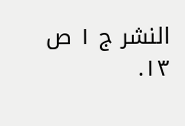النشر ج ١ ص ١٣.